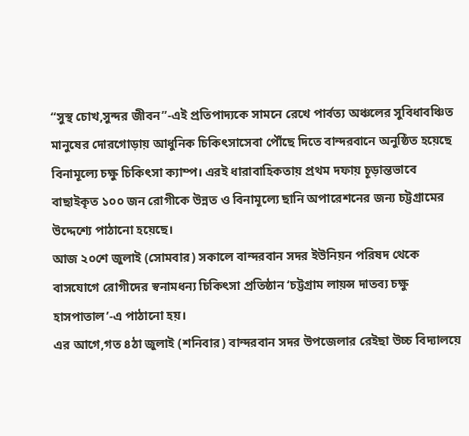“সুস্থ চোখ,সুন্দর জীবন”-এই প্রতিপাদ্যকে সামনে রেখে পার্বত্য অঞ্চলের সুবিধাবঞ্চিত মানুষের দোরগোড়ায় আধুনিক চিকিৎসাসেবা পৌঁছে দিতে বান্দরবানে অনুষ্ঠিত হয়েছে বিনামূল্যে চক্ষু চিকিৎসা ক্যাম্প। এরই ধারাবাহিকতায় প্রথম দফায় চূড়ান্তভাবে বাছাইকৃত ১০০ জন রোগীকে উন্নত ও বিনামূল্যে ছানি অপারেশনের জন্য চট্টগ্রামের উদ্দেশ্যে পাঠানো হয়েছে।
আজ ২০শে জুলাই (সোমবার) সকালে বান্দরবান সদর ইউনিয়ন পরিষদ থেকে বাসযোগে রোগীদের স্বনামধন্য চিকিৎসা প্রতিষ্ঠান ‘চট্টগ্রাম লায়ন্স দাতব্য চক্ষু হাসপাতাল’-এ পাঠানো হয়।
এর আগে,গত ৪ঠা জুলাই (শনিবার) বান্দরবান সদর উপজেলার রেইছা উচ্চ বিদ্যালয়ে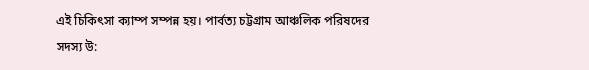এই চিকিৎসা ক্যাম্প সম্পন্ন হয়। পার্বত্য চট্টগ্রাম আঞ্চলিক পরিষদের সদস্য উ: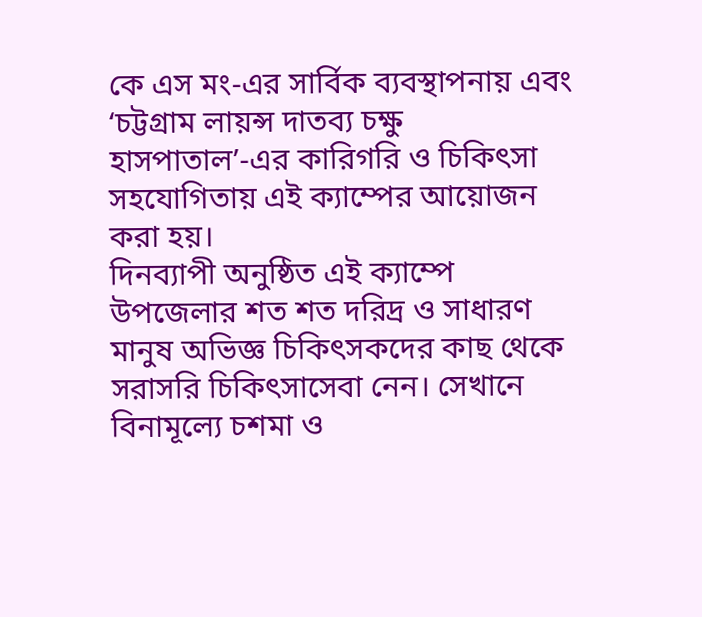কে এস মং-এর সার্বিক ব্যবস্থাপনায় এবং ‘চট্টগ্রাম লায়ন্স দাতব্য চক্ষু হাসপাতাল’-এর কারিগরি ও চিকিৎসা সহযোগিতায় এই ক্যাম্পের আয়োজন করা হয়।
দিনব্যাপী অনুষ্ঠিত এই ক্যাম্পে উপজেলার শত শত দরিদ্র ও সাধারণ মানুষ অভিজ্ঞ চিকিৎসকদের কাছ থেকে সরাসরি চিকিৎসাসেবা নেন। সেখানে বিনামূল্যে চশমা ও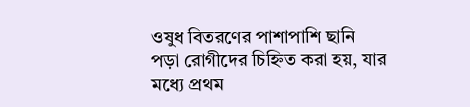ওষুধ বিতরণের পাশাপাশি ছানি পড়া রোগীদের চিহ্নিত করা হয়, যার মধ্যে প্রথম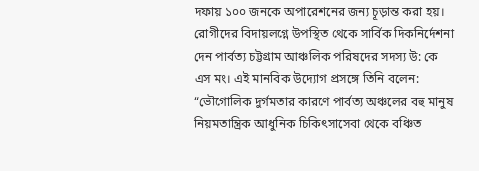দফায় ১০০ জনকে অপারেশনের জন্য চূড়ান্ত করা হয়।
রোগীদের বিদায়লগ্নে উপস্থিত থেকে সার্বিক দিকনির্দেশনা দেন পার্বত্য চট্টগ্রাম আঞ্চলিক পরিষদের সদস্য উ: কে এস মং। এই মানবিক উদ্যোগ প্রসঙ্গে তিনি বলেন: “ভৌগোলিক দুর্গমতার কারণে পার্বত্য অঞ্চলের বহু মানুষ নিয়মতান্ত্রিক আধুনিক চিকিৎসাসেবা থেকে বঞ্চিত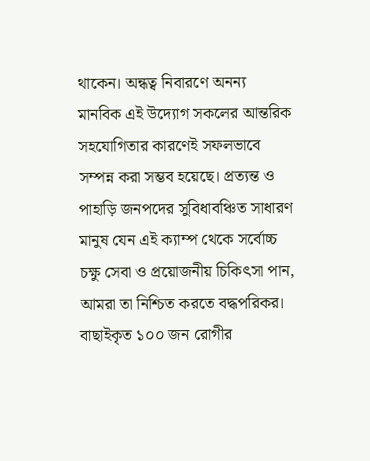থাকেন। অন্ধত্ব নিবারণে অনন্য মানবিক এই উদ্যোগ সকলের আন্তরিক সহযোগিতার কারণেই সফলভাবে সম্পন্ন করা সম্ভব হয়েছে। প্রত্যন্ত ও পাহাড়ি জনপদের সুবিধাবঞ্চিত সাধারণ মানুষ যেন এই ক্যাম্প থেকে সর্বোচ্চ চক্ষু সেবা ও প্রয়োজনীয় চিকিৎসা পান, আমরা তা নিশ্চিত করতে বদ্ধপরিকর। বাছাইকৃত ১০০ জন রোগীর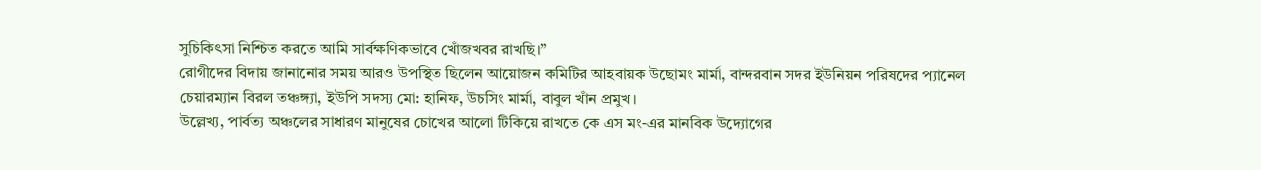সুচিকিৎসা নিশ্চিত করতে আমি সার্বক্ষণিকভাবে খোঁজখবর রাখছি।”
রোগীদের বিদায় জানানোর সময় আরও উপস্থিত ছিলেন আয়োজন কমিটির আহবায়ক উছোমং মার্মা, বান্দরবান সদর ইউনিয়ন পরিষদের প্যানেল চেয়ারম্যান বিরল তঞ্চঙ্গ্যা, ইউপি সদস্য মো: হানিফ, উচসিং মার্মা, বাবুল খাঁন প্রমুখ।
উল্লেখ্য, পার্বত্য অঞ্চলের সাধারণ মানুষের চোখের আলো টিকিয়ে রাখতে কে এস মং-এর মানবিক উদ্যোগের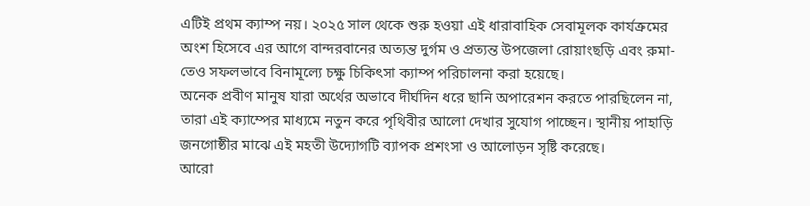এটিই প্রথম ক্যাম্প নয়। ২০২৫ সাল থেকে শুরু হওয়া এই ধারাবাহিক সেবামূলক কার্যক্রমের অংশ হিসেবে এর আগে বান্দরবানের অত্যন্ত দুর্গম ও প্রত্যন্ত উপজেলা রোয়াংছড়ি এবং রুমা-তেও সফলভাবে বিনামূল্যে চক্ষু চিকিৎসা ক্যাম্প পরিচালনা করা হয়েছে।
অনেক প্রবীণ মানুষ যারা অর্থের অভাবে দীর্ঘদিন ধরে ছানি অপারেশন করতে পারছিলেন না, তারা এই ক্যাম্পের মাধ্যমে নতুন করে পৃথিবীর আলো দেখার সুযোগ পাচ্ছেন। স্থানীয় পাহাড়ি জনগোষ্ঠীর মাঝে এই মহতী উদ্যোগটি ব্যাপক প্রশংসা ও আলোড়ন সৃষ্টি করেছে।
আরো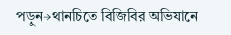পড়ুন→থানচিতে বিজিবির অভিযানে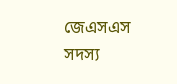জেএসএস সদস্য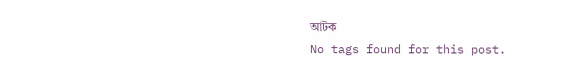আটক
No tags found for this post.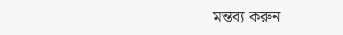মন্তব্য করুন